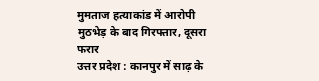मुमताज हत्याकांड में आरोपी मुठभेड़ के बाद गिरफ्तार, दूसरा फरार
उत्तर प्रदेश : कानपुर में साढ़ के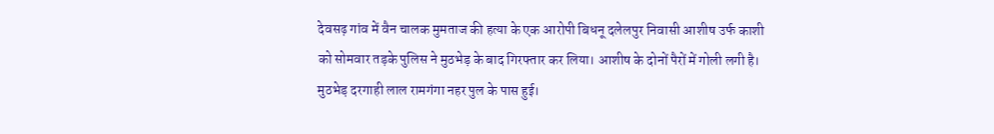देवसढ़ गांव में वैन चालक मुमताज की हत्या के एक आरोपी बिधनू दलेलपुर निवासी आशीष उर्फ काशी को सोमवार तड़के पुलिस ने मुठभेड़ के बाद गिरफ्तार कर लिया। आशीष के दोनों पैरों में गोली लगी है। मुठभेड़ दरगाही लाल रामगंगा नहर पुल के पास हुई।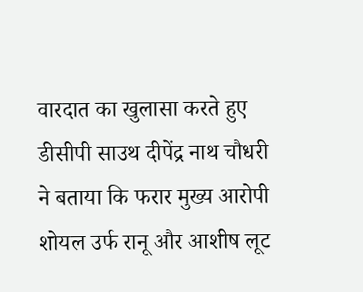वारदात का खुलासा करते हुए डीसीपी साउथ दीपेंद्र नाथ चौधरी ने बताया कि फरार मुख्य आरोपी शोयल उर्फ रानू और आशीष लूट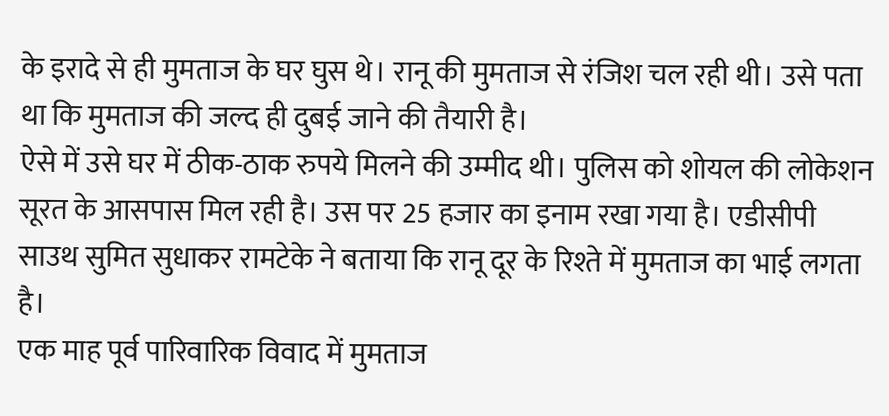के इरादे से ही मुमताज के घर घुस थे। रानू की मुमताज से रंजिश चल रही थी। उसे पता था कि मुमताज की जल्द ही दुबई जाने की तैयारी है।
ऐसे में उसे घर में ठीक-ठाक रुपये मिलने की उम्मीद थी। पुलिस को शोयल की लोकेशन सूरत के आसपास मिल रही है। उस पर 25 हजार का इनाम रखा गया है। एडीसीपी साउथ सुमित सुधाकर रामटेके ने बताया कि रानू दूर के रिश्ते में मुमताज का भाई लगता है।
एक माह पूर्व पारिवारिक विवाद में मुमताज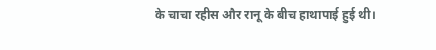के चाचा रहीस और रानू के बीच हाथापाई हुई थी।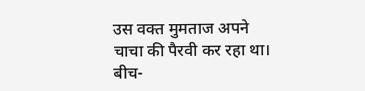उस वक्त मुमताज अपने चाचा की पैरवी कर रहा था।
बीच-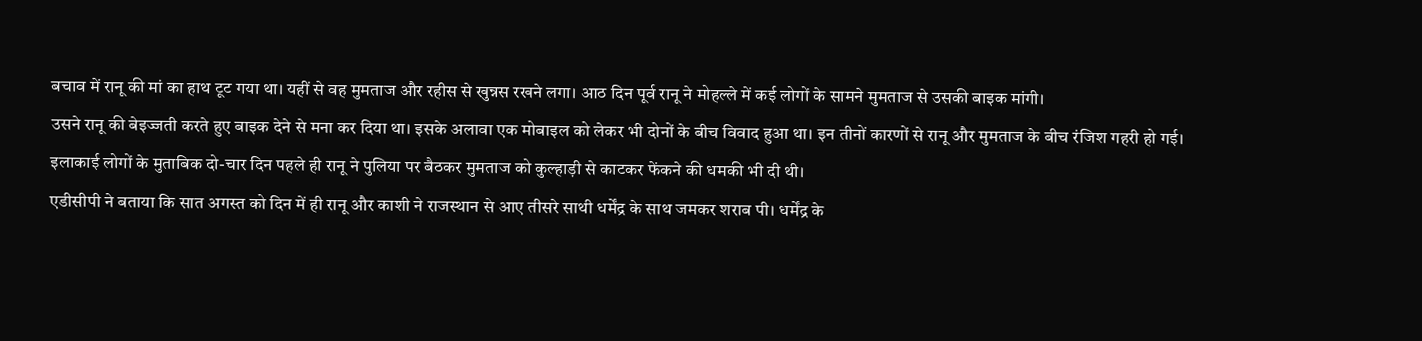बचाव में रानू की मां का हाथ टूट गया था। यहीं से वह मुमताज और रहीस से खुन्नस रखने लगा। आठ दिन पूर्व रानू ने मोहल्ले में कई लोगों के सामने मुमताज से उसकी बाइक मांगी।
उसने रानू की बेइज्जती करते हुए बाइक देने से मना कर दिया था। इसके अलावा एक मोबाइल को लेकर भी दोनों के बीच विवाद हुआ था। इन तीनों कारणों से रानू और मुमताज के बीच रंजिश गहरी हो गई।
इलाकाई लोगों के मुताबिक दो-चार दिन पहले ही रानू ने पुलिया पर बैठकर मुमताज को कुल्हाड़ी से काटकर फेंकने की धमकी भी दी थी।
एडीसीपी ने बताया कि सात अगस्त को दिन में ही रानू और काशी ने राजस्थान से आए तीसरे साथी धर्मेंद्र के साथ जमकर शराब पी। धर्मेंद्र के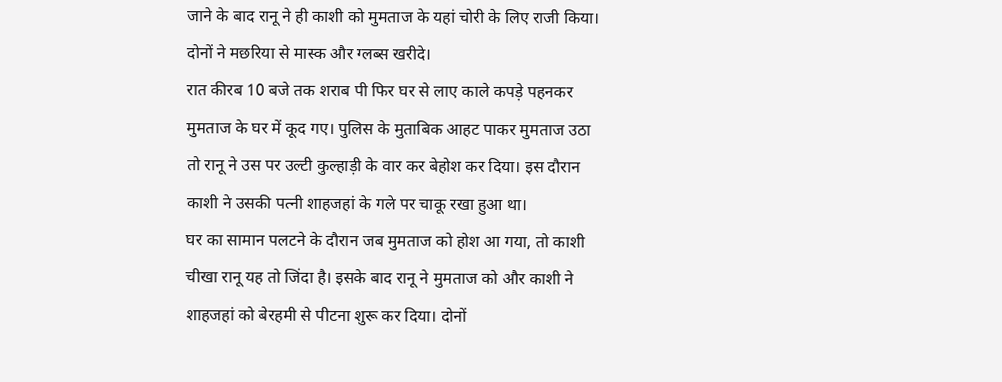जाने के बाद रानू ने ही काशी को मुमताज के यहां चोरी के लिए राजी किया। दोनों ने मछरिया से मास्क और ग्लब्स खरीदे।
रात कीरब 10 बजे तक शराब पी फिर घर से लाए काले कपड़े पहनकर मुमताज के घर में कूद गए। पुलिस के मुताबिक आहट पाकर मुमताज उठा तो रानू ने उस पर उल्टी कुल्हाड़ी के वार कर बेहोश कर दिया। इस दौरान काशी ने उसकी पत्नी शाहजहां के गले पर चाकू रखा हुआ था।
घर का सामान पलटने के दौरान जब मुमताज को होश आ गया, तो काशी चीखा रानू यह तो जिंदा है। इसके बाद रानू ने मुमताज को और काशी ने शाहजहां को बेरहमी से पीटना शुरू कर दिया। दोनों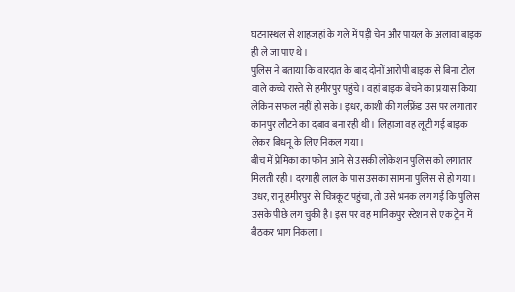घटनास्थल से शाहजहां के गले में पड़ी चेन और पायल के अलावा बाइक ही ले जा पाए थे।
पुलिस ने बताया कि वारदात के बाद दोनों आरोपी बाइक से बिना टोल वाले कच्चे रास्ते से हमीरपुर पहुंचे। वहां बाइक बेचने का प्रयास किया लेकिन सफल नहीं हो सके। इधर, काशी की गर्लफ्रेंड उस पर लगातार कानपुर लौटने का दबाव बना रही थी। लिहाजा वह लूटी गई बाइक लेकर बिधनू के लिए निकल गया।
बीच में प्रेमिका का फोन आने से उसकी लोकेशन पुलिस को लगातार मिलती रही। दरगाही लाल के पास उसका सामना पुलिस से हो गया। उधर, रानू हमीरपुर से चित्रकूट पहुंचा, तो उसे भनक लग गई कि पुलिस उसके पीछे लग चुकी है। इस पर वह मानिकपुर स्टेशन से एक ट्रेन में बैठकर भाग निकला।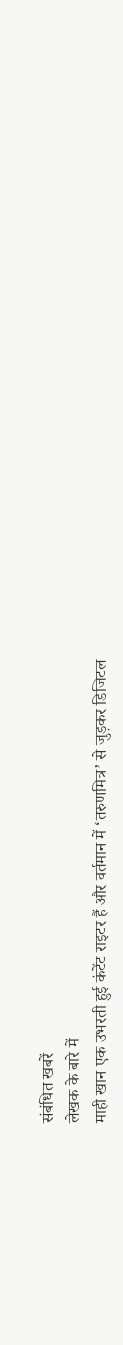संबंधित खबरें
लेखक के बारे में
माही खान एक उभरती हुई कंटेंट राइटर हैं और वर्तमान में ‘तरुणमित्र’ से जुड़कर डिजिटल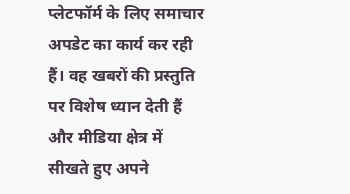प्लेटफॉर्म के लिए समाचार अपडेट का कार्य कर रही हैं। वह खबरों की प्रस्तुति पर विशेष ध्यान देती हैं और मीडिया क्षेत्र में सीखते हुए अपने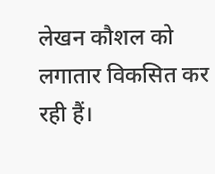लेखन कौशल को लगातार विकसित कर रही हैं।